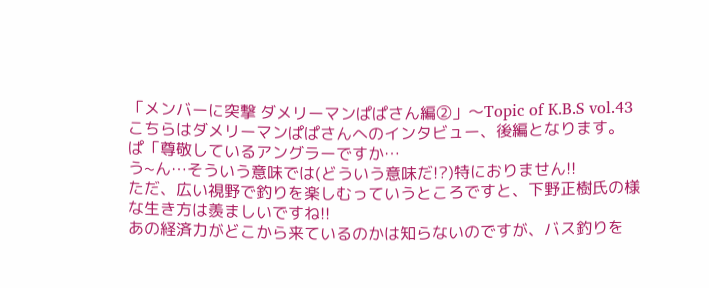「メンバーに突撃 ダメリーマンぱぱさん編②」〜Topic of K.B.S vol.43
こちらはダメリーマンぱぱさんへのインタビュー、後編となります。
ぱ「尊敬しているアングラーですか…
う~ん…そういう意味では(どういう意味だ!?)特におりません!!
ただ、広い視野で釣りを楽しむっていうところですと、下野正樹氏の様な生き方は羨ましいですね!!
あの経済力がどこから来ているのかは知らないのですが、バス釣りを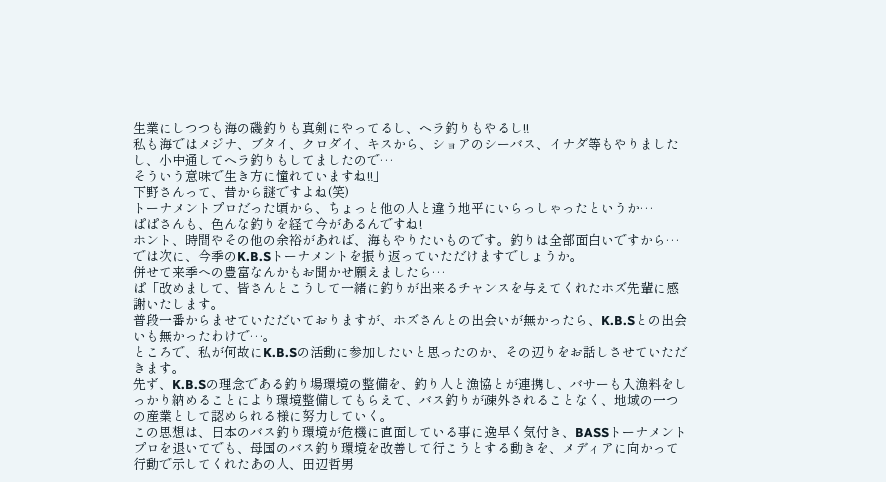生業にしつつも海の磯釣りも真剣にやってるし、ヘラ釣りもやるし!!
私も海ではメジナ、ブタイ、クロダイ、キスから、ショアのシーバス、イナダ等もやりましたし、小中通してヘラ釣りもしてましたので…
そういう意味で生き方に憧れていますね!!」
下野さんって、昔から謎ですよね(笑)
トーナメントプロだった頃から、ちょっと他の人と違う地平にいらっしゃったというか…
ぱぱさんも、色んな釣りを経て今があるんですね!
ホント、時間やその他の余裕があれば、海もやりたいものです。釣りは全部面白いですから…
では次に、今季のK.B.Sトーナメントを振り返っていただけますでしょうか。
併せて来季への豊富なんかもお聞かせ願えましたら…
ぱ「改めまして、皆さんとこうして一緒に釣りが出来るチャンスを与えてくれたホズ先輩に感謝いたします。
普段一番からませていただいておりますが、ホズさんとの出会いが無かったら、K.B.Sとの出会いも無かったわけで…。
ところで、私が何故にK.B.Sの活動に参加したいと思ったのか、その辺りをお話しさせていただきます。
先ず、K.B.Sの理念である釣り場環境の整備を、釣り人と漁協とが連携し、バサーも入漁料をしっかり納めることにより環境整備してもらえて、バス釣りが疎外されることなく、地域の一つの産業として認められる様に努力していく。
この思想は、日本のバス釣り環境が危機に直面している事に逸早く気付き、BASSトーナメントプロを退いてでも、母国のバス釣り環境を改善して行こうとする動きを、メディアに向かって行動で示してくれたあの人、田辺哲男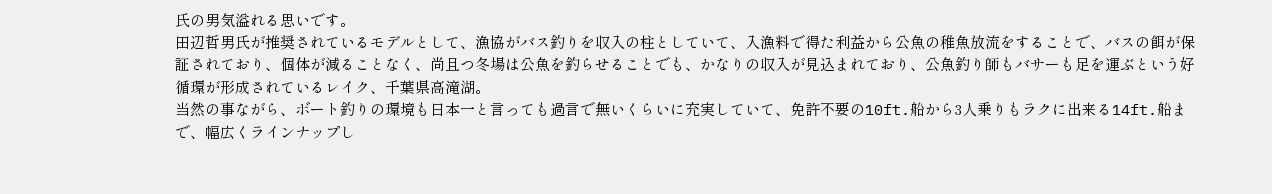氏の男気溢れる思いです。
田辺哲男氏が推奨されているモデルとして、漁協がバス釣りを収入の柱としていて、入漁料で得た利益から公魚の稚魚放流をすることで、バスの餌が保証されており、個体が減ることなく、尚且つ冬場は公魚を釣らせることでも、かなりの収入が見込まれており、公魚釣り師もバサーも足を運ぶという好循環が形成されているレイク、千葉県高滝湖。
当然の事ながら、ボート釣りの環境も日本一と言っても過言で無いくらいに充実していて、免許不要の10ft.船から3人乗りもラクに出来る14ft.船まで、幅広くラインナップし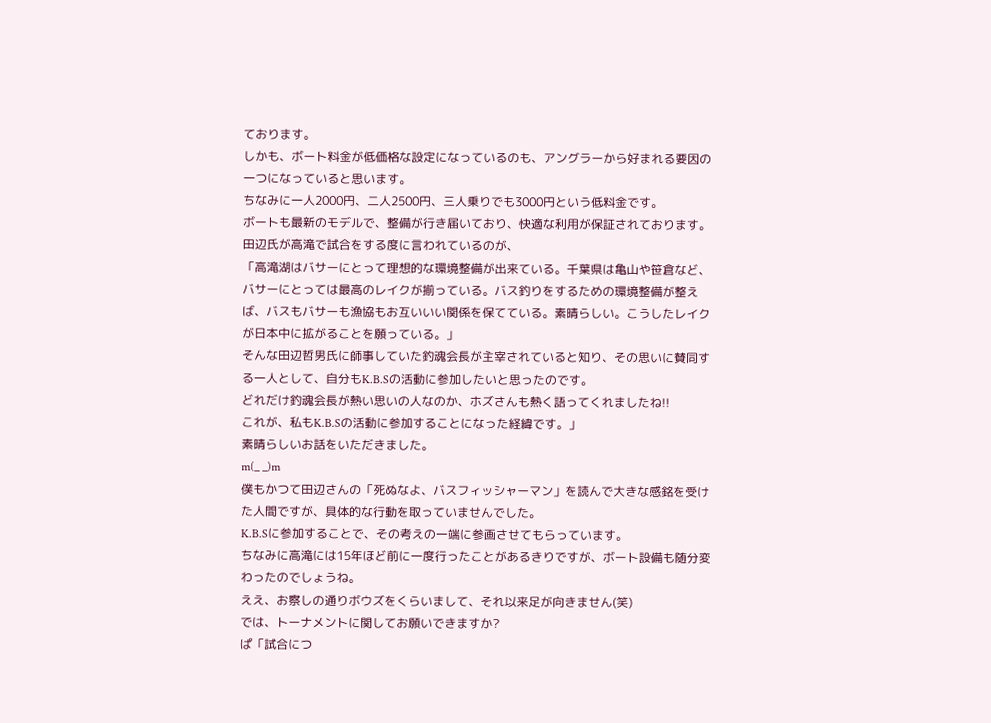ております。
しかも、ボート料金が低価格な設定になっているのも、アングラーから好まれる要因の一つになっていると思います。
ちなみに一人2000円、二人2500円、三人乗りでも3000円という低料金です。
ボートも最新のモデルで、整備が行き届いており、快適な利用が保証されております。
田辺氏が高滝で試合をする度に言われているのが、
「高滝湖はバサーにとって理想的な環境整備が出来ている。千葉県は亀山や笹倉など、バサーにとっては最高のレイクが揃っている。バス釣りをするための環境整備が整えば、バスもバサーも漁協もお互いいい関係を保てている。素晴らしい。こうしたレイクが日本中に拡がることを願っている。」
そんな田辺哲男氏に師事していた釣魂会長が主宰されていると知り、その思いに賛同する一人として、自分もK.B.Sの活動に参加したいと思ったのです。
どれだけ釣魂会長が熱い思いの人なのか、ホズさんも熱く語ってくれましたね!!
これが、私もK.B.Sの活動に参加することになった経緯です。」
素晴らしいお話をいただきました。
m(_ _)m
僕もかつて田辺さんの「死ぬなよ、バスフィッシャーマン」を読んで大きな感銘を受けた人間ですが、具体的な行動を取っていませんでした。
K.B.Sに参加することで、その考えの一端に参画させてもらっています。
ちなみに高滝には15年ほど前に一度行ったことがあるきりですが、ボート設備も随分変わったのでしょうね。
ええ、お察しの通りボウズをくらいまして、それ以来足が向きません(笑)
では、トーナメントに関してお願いできますか?
ぱ「試合につ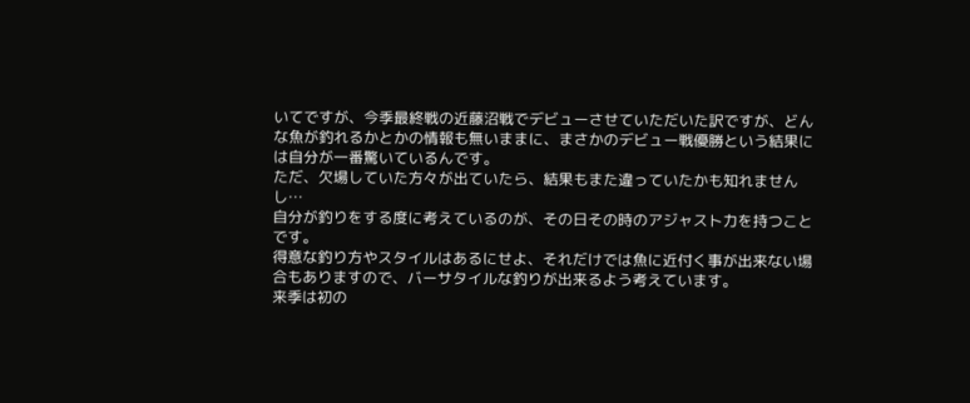いてですが、今季最終戦の近藤沼戦でデビューさせていただいた訳ですが、どんな魚が釣れるかとかの情報も無いままに、まさかのデビュー戦優勝という結果には自分が一番驚いているんです。
ただ、欠場していた方々が出ていたら、結果もまた違っていたかも知れませんし…
自分が釣りをする度に考えているのが、その日その時のアジャスト力を持つことです。
得意な釣り方やスタイルはあるにせよ、それだけでは魚に近付く事が出来ない場合もありますので、バーサタイルな釣りが出来るよう考えています。
来季は初の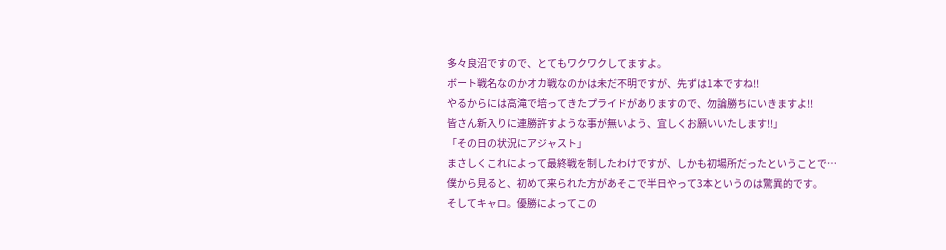多々良沼ですので、とてもワクワクしてますよ。
ボート戦名なのかオカ戦なのかは未だ不明ですが、先ずは1本ですね!!
やるからには高滝で培ってきたプライドがありますので、勿論勝ちにいきますよ!!
皆さん新入りに連勝許すような事が無いよう、宜しくお願いいたします!!」
「その日の状況にアジャスト」
まさしくこれによって最終戦を制したわけですが、しかも初場所だったということで…
僕から見ると、初めて来られた方があそこで半日やって3本というのは驚異的です。
そしてキャロ。優勝によってこの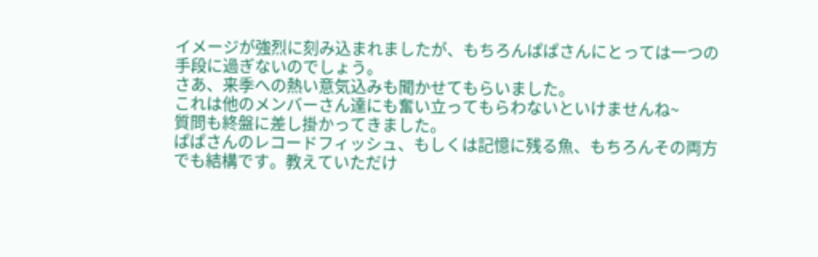イメージが強烈に刻み込まれましたが、もちろんぱぱさんにとっては一つの手段に過ぎないのでしょう。
さあ、来季への熱い意気込みも聞かせてもらいました。
これは他のメンバーさん達にも奮い立ってもらわないといけませんね~
質問も終盤に差し掛かってきました。
ぱぱさんのレコードフィッシュ、もしくは記憶に残る魚、もちろんその両方でも結構です。教えていただけ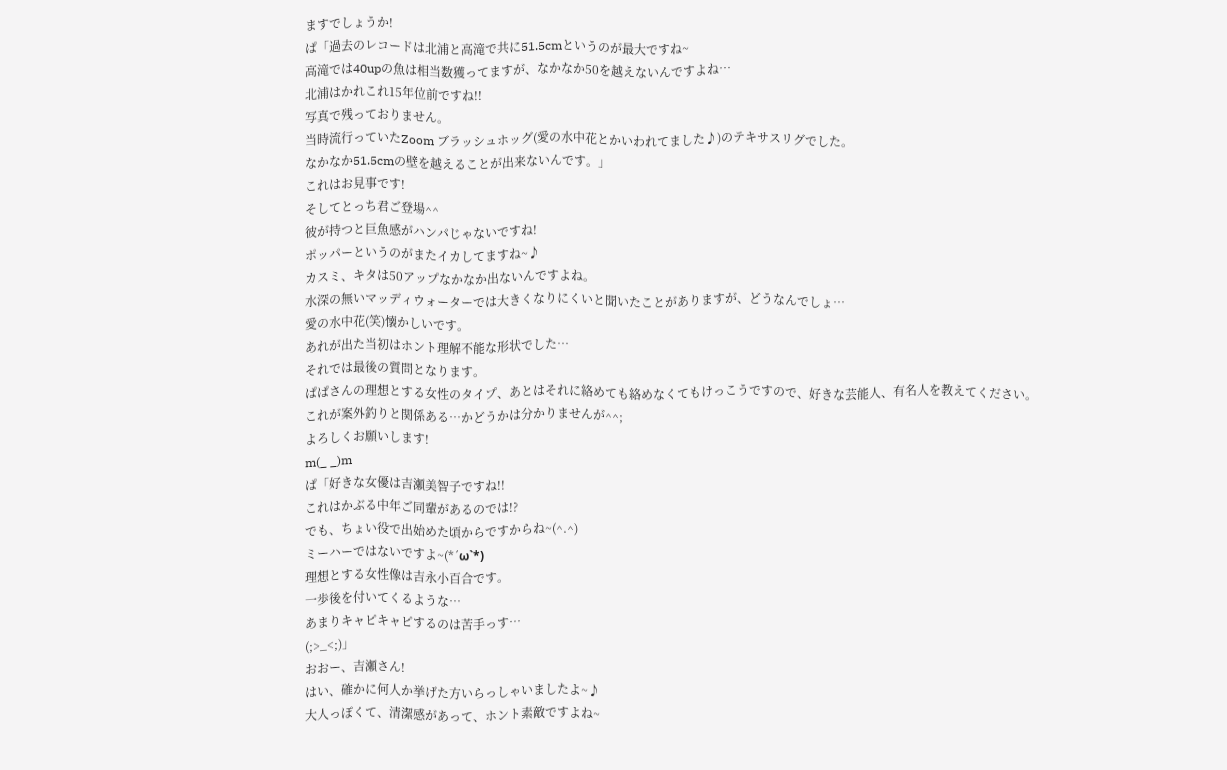ますでしょうか!
ぱ「過去のレコードは北浦と高滝で共に51.5cmというのが最大ですね~
高滝では40upの魚は相当数獲ってますが、なかなか50を越えないんですよね…
北浦はかれこれ15年位前ですね!!
写真で残っておりません。
当時流行っていたZoom ブラッシュホッグ(愛の水中花とかいわれてました♪)のテキサスリグでした。
なかなか51.5cmの壁を越えることが出来ないんです。」
これはお見事です!
そしてとっち君ご登場^^
彼が持つと巨魚感がハンパじゃないですね!
ポッパーというのがまたイカしてますね~♪
カスミ、キタは50アップなかなか出ないんですよね。
水深の無いマッディウォーターでは大きくなりにくいと聞いたことがありますが、どうなんでしょ…
愛の水中花(笑)懐かしいです。
あれが出た当初はホント理解不能な形状でした…
それでは最後の質問となります。
ぱぱさんの理想とする女性のタイプ、あとはそれに絡めても絡めなくてもけっこうですので、好きな芸能人、有名人を教えてください。
これが案外釣りと関係ある…かどうかは分かりませんが^^;
よろしくお願いします!
m(_ _)m
ぱ「好きな女優は吉瀬美智子ですね!!
これはかぶる中年ご同輩があるのでは!?
でも、ちょい役で出始めた頃からですからね~(^.^)
ミーハーではないですよ~(*´ω`*)
理想とする女性像は吉永小百合です。
一歩後を付いてくるような…
あまりキャピキャピするのは苦手っす…
(;>_<;)」
おおー、吉瀬さん!
はい、確かに何人か挙げた方いらっしゃいましたよ~♪
大人っぽくて、清潔感があって、ホント素敵ですよね~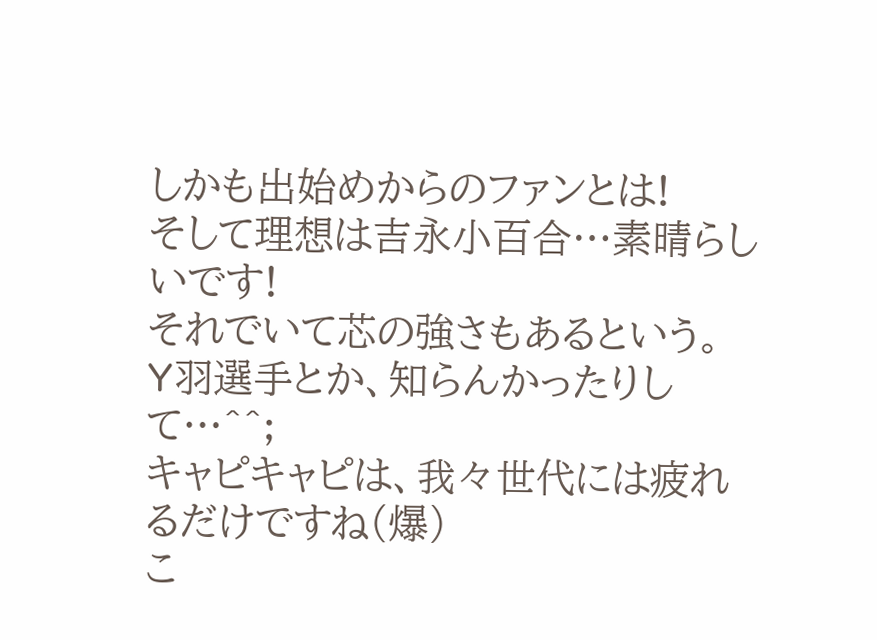しかも出始めからのファンとは!
そして理想は吉永小百合…素晴らしいです!
それでいて芯の強さもあるという。
Y羽選手とか、知らんかったりして…^^;
キャピキャピは、我々世代には疲れるだけですね(爆)
こ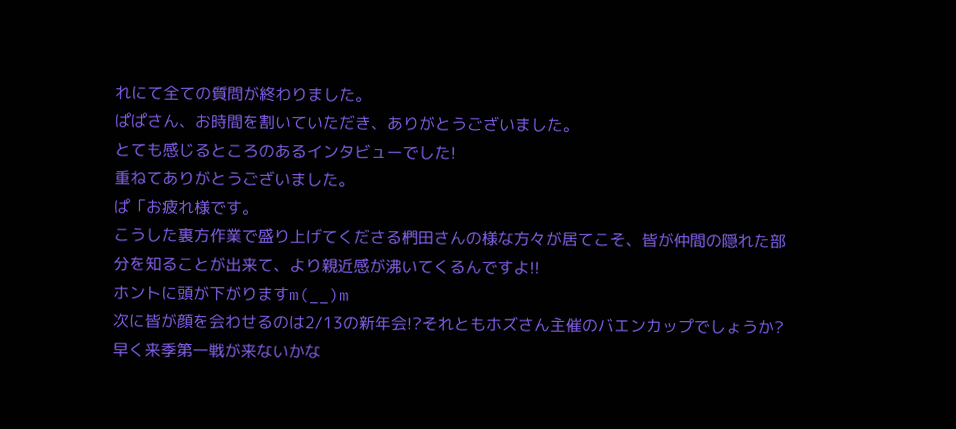れにて全ての質問が終わりました。
ぱぱさん、お時間を割いていただき、ありがとうございました。
とても感じるところのあるインタビューでした!
重ねてありがとうございました。
ぱ「お疲れ様です。
こうした裏方作業で盛り上げてくださる椚田さんの様な方々が居てこそ、皆が仲間の隠れた部分を知ることが出来て、より親近感が沸いてくるんですよ!!
ホントに頭が下がりますm(__)m
次に皆が顔を会わせるのは2/13の新年会!?それともホズさん主催のバエンカップでしょうか?
早く来季第一戦が来ないかな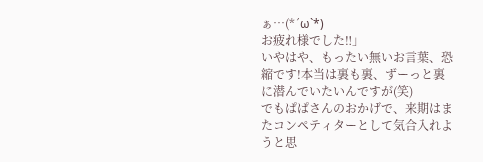ぁ…(*´ω`*)
お疲れ様でした‼」
いやはや、もったい無いお言葉、恐縮です!本当は裏も裏、ずーっと裏に潜んでいたいんですが(笑)
でもぱぱさんのおかげで、来期はまたコンペティターとして気合入れようと思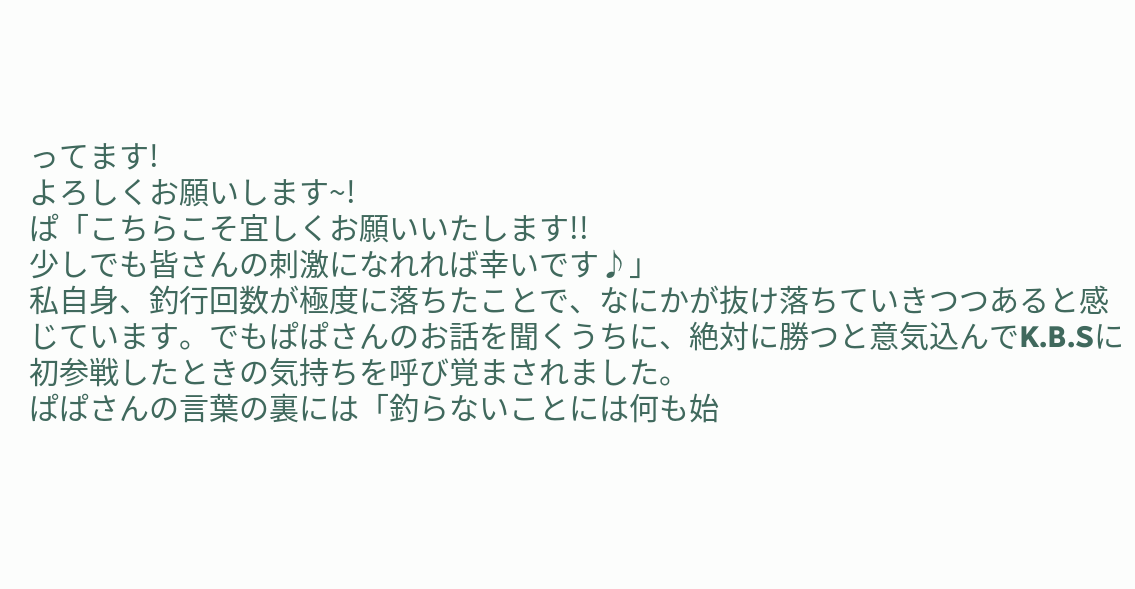ってます!
よろしくお願いします~!
ぱ「こちらこそ宜しくお願いいたします!!
少しでも皆さんの刺激になれれば幸いです♪」
私自身、釣行回数が極度に落ちたことで、なにかが抜け落ちていきつつあると感じています。でもぱぱさんのお話を聞くうちに、絶対に勝つと意気込んでK.B.Sに初参戦したときの気持ちを呼び覚まされました。
ぱぱさんの言葉の裏には「釣らないことには何も始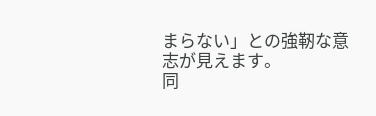まらない」との強靭な意志が見えます。
同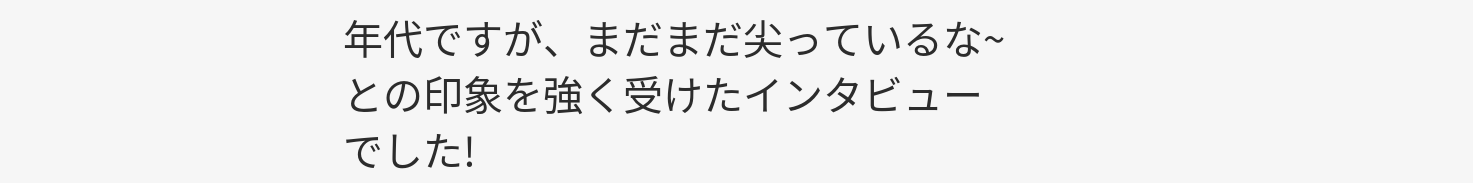年代ですが、まだまだ尖っているな~との印象を強く受けたインタビューでした!